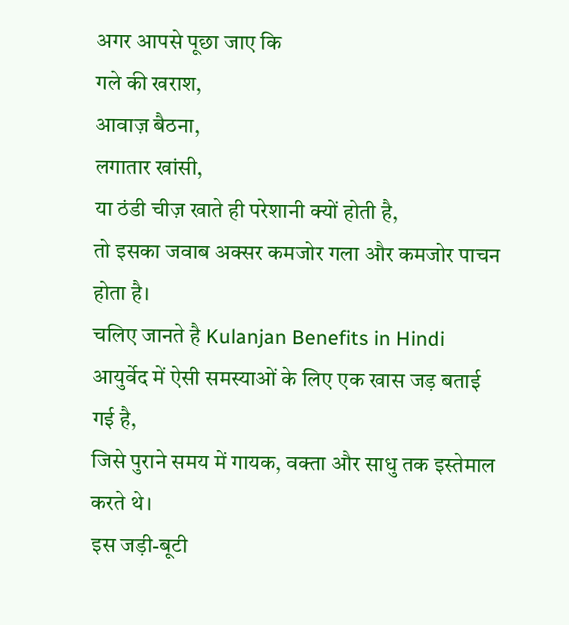अगर आपसे पूछा जाए कि
गले की खराश,
आवाज़ बैठना,
लगातार खांसी,
या ठंडी चीज़ खाते ही परेशानी क्यों होती है,
तो इसका जवाब अक्सर कमजोर गला और कमजोर पाचन होता है।
चलिए जानते है Kulanjan Benefits in Hindi
आयुर्वेद में ऐसी समस्याओं के लिए एक खास जड़ बताई गई है,
जिसे पुराने समय में गायक, वक्ता और साधु तक इस्तेमाल करते थे।
इस जड़ी-बूटी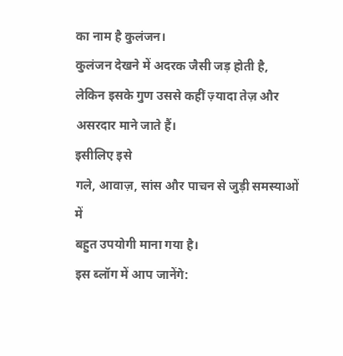का नाम है कुलंजन।
कुलंजन देखने में अदरक जैसी जड़ होती है,
लेकिन इसके गुण उससे कहीं ज़्यादा तेज़ और असरदार माने जाते हैं।
इसीलिए इसे
गले, आवाज़, सांस और पाचन से जुड़ी समस्याओं में
बहुत उपयोगी माना गया है।
इस ब्लॉग में आप जानेंगे: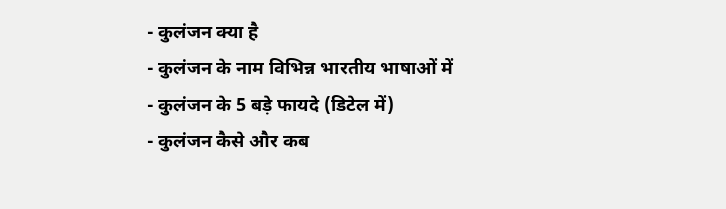- कुलंजन क्या है
- कुलंजन के नाम विभिन्न भारतीय भाषाओं में
- कुलंजन के 5 बड़े फायदे (डिटेल में)
- कुलंजन कैसे और कब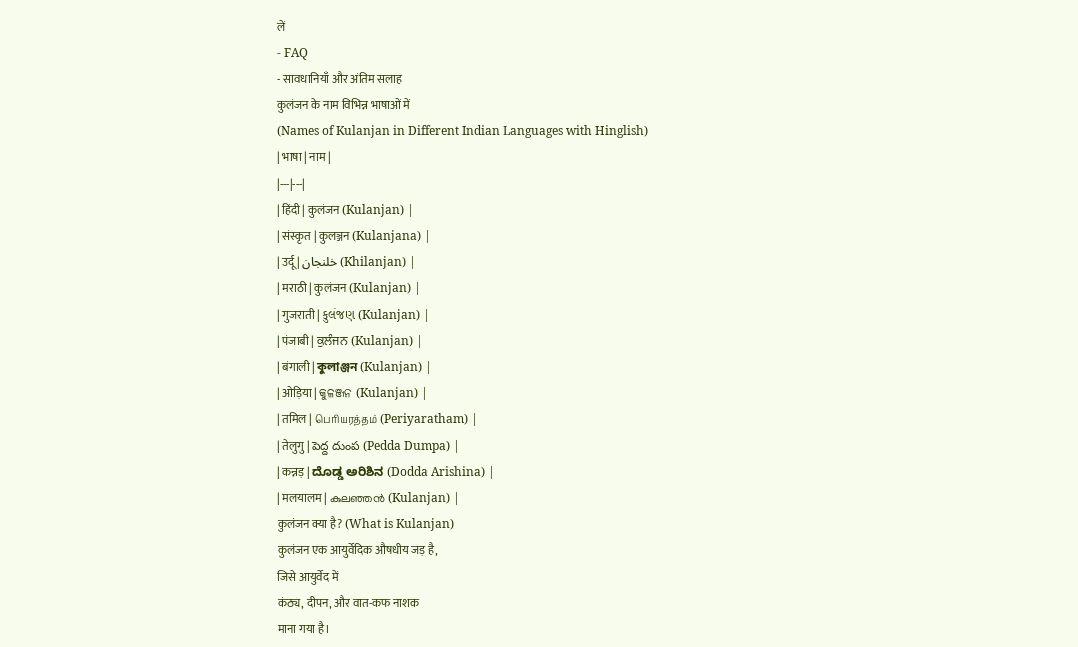लें
- FAQ
- सावधानियाँ और अंतिम सलाह
कुलंजन के नाम विभिन्न भाषाओं में
(Names of Kulanjan in Different Indian Languages with Hinglish)
| भाषा | नाम |
|---|---|
| हिंदी | कुलंजन (Kulanjan) |
| संस्कृत | कुलञ्जन (Kulanjana) |
| उर्दू | خلنجان (Khilanjan) |
| मराठी | कुलंजन (Kulanjan) |
| गुजराती | કુલંજણ (Kulanjan) |
| पंजाबी | ਕੁਲੰਜਨ (Kulanjan) |
| बंगाली | কুলাঞ্জন (Kulanjan) |
| ओड़िया | କୁଳଞ୍ଜନ (Kulanjan) |
| तमिल | பெரியரத்தம் (Periyaratham) |
| तेलुगु | పెద్ద దుంప (Pedda Dumpa) |
| कन्नड़ | ದೊಡ್ಡ ಅರಿಶಿನ (Dodda Arishina) |
| मलयालम | കുലഞ്ഞൻ (Kulanjan) |
कुलंजन क्या है? (What is Kulanjan)
कुलंजन एक आयुर्वेदिक औषधीय जड़ है,
जिसे आयुर्वेद में
कंठ्य, दीपन, और वात-कफ नाशक
माना गया है।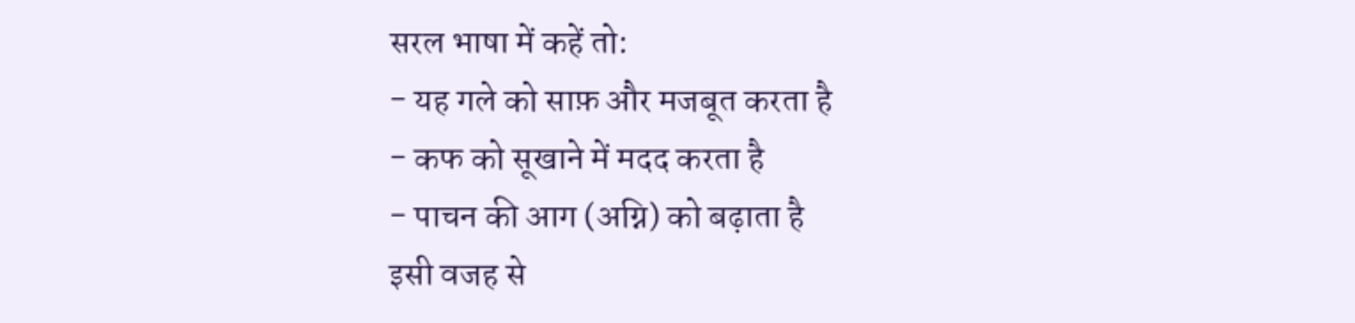सरल भाषा में कहें तो:
- यह गले को साफ़ और मजबूत करता है
- कफ को सूखाने में मदद करता है
- पाचन की आग (अग्नि) को बढ़ाता है
इसी वजह से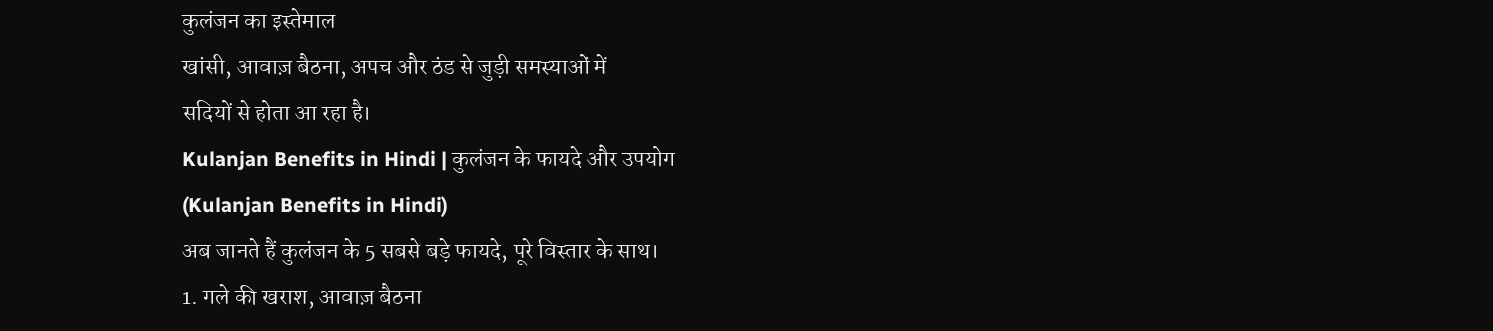कुलंजन का इस्तेमाल
खांसी, आवाज़ बैठना, अपच और ठंड से जुड़ी समस्याओं में
सदियों से होता आ रहा है।
Kulanjan Benefits in Hindi | कुलंजन के फायदे और उपयोग
(Kulanjan Benefits in Hindi)
अब जानते हैं कुलंजन के 5 सबसे बड़े फायदे, पूरे विस्तार के साथ।
1. गले की खराश, आवाज़ बैठना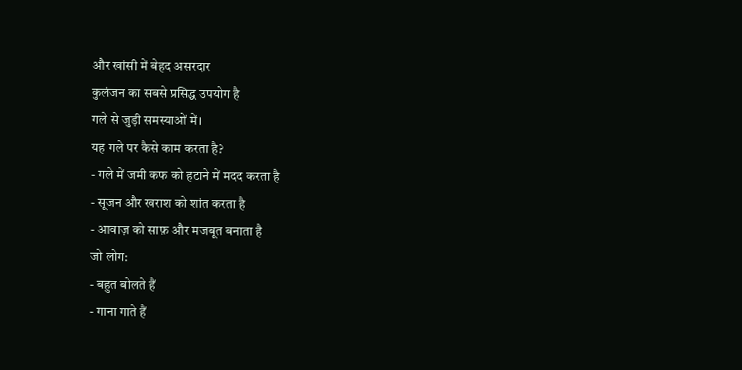और खांसी में बेहद असरदार
कुलंजन का सबसे प्रसिद्ध उपयोग है
गले से जुड़ी समस्याओं में।
यह गले पर कैसे काम करता है?
- गले में जमी कफ को हटाने में मदद करता है
- सूजन और खराश को शांत करता है
- आवाज़ को साफ़ और मजबूत बनाता है
जो लोग:
- बहुत बोलते हैं
- गाना गाते हैं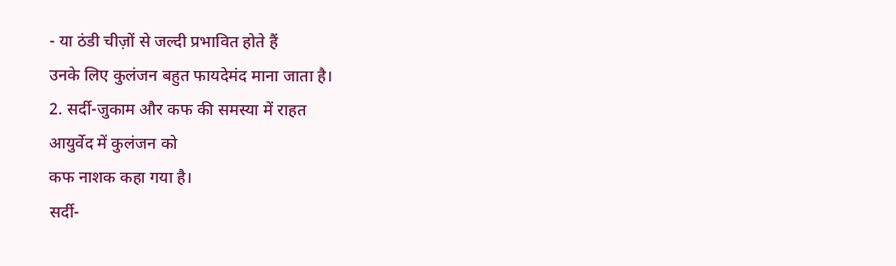- या ठंडी चीज़ों से जल्दी प्रभावित होते हैं
उनके लिए कुलंजन बहुत फायदेमंद माना जाता है।
2. सर्दी-जुकाम और कफ की समस्या में राहत
आयुर्वेद में कुलंजन को
कफ नाशक कहा गया है।
सर्दी-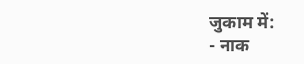जुकाम में:
- नाक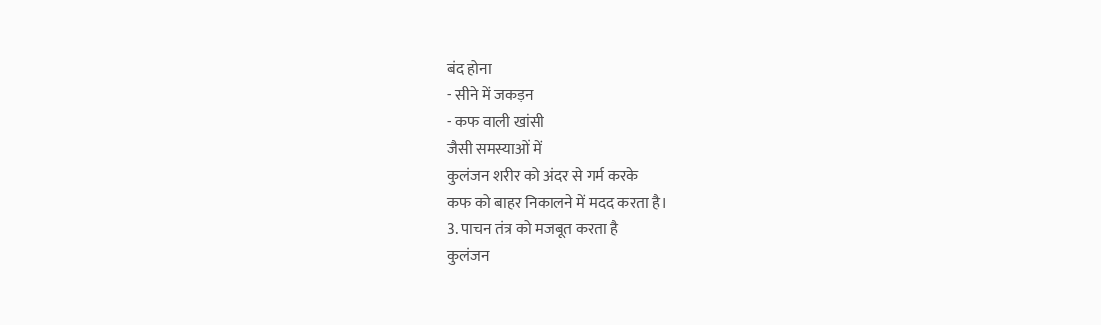बंद होना
- सीने में जकड़न
- कफ वाली खांसी
जैसी समस्याओं में
कुलंजन शरीर को अंदर से गर्म करके
कफ को बाहर निकालने में मदद करता है।
3. पाचन तंत्र को मजबूत करता है
कुलंजन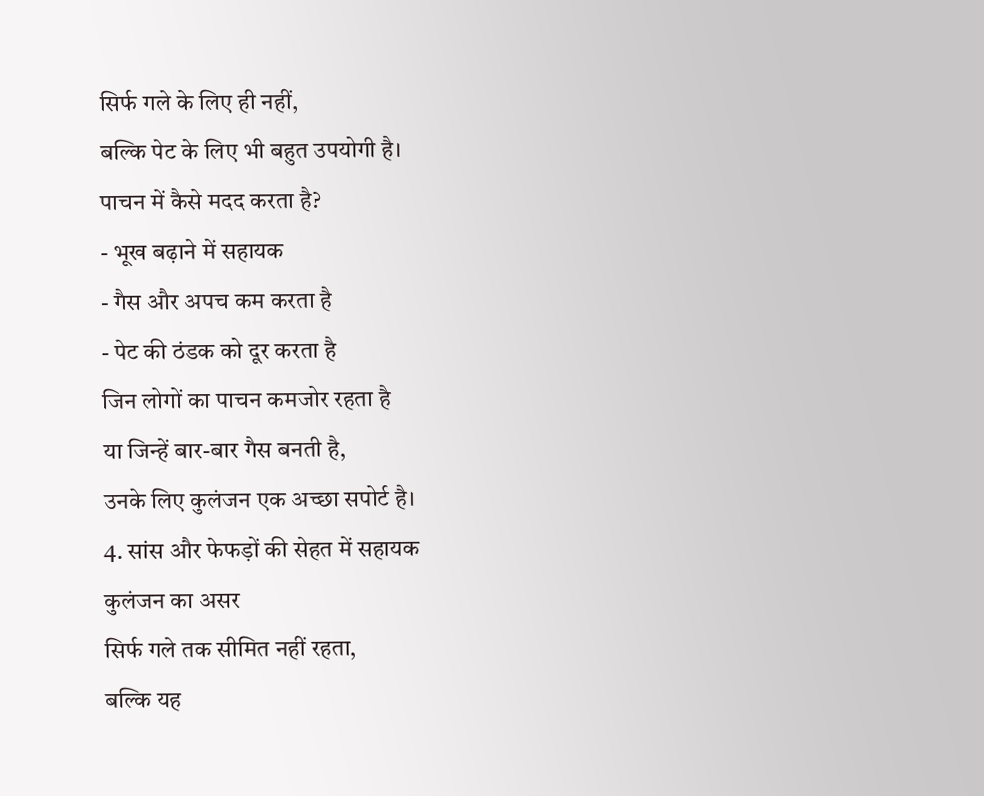सिर्फ गले के लिए ही नहीं,
बल्कि पेट के लिए भी बहुत उपयोगी है।
पाचन में कैसे मदद करता है?
- भूख बढ़ाने में सहायक
- गैस और अपच कम करता है
- पेट की ठंडक को दूर करता है
जिन लोगों का पाचन कमजोर रहता है
या जिन्हें बार-बार गैस बनती है,
उनके लिए कुलंजन एक अच्छा सपोर्ट है।
4. सांस और फेफड़ों की सेहत में सहायक
कुलंजन का असर
सिर्फ गले तक सीमित नहीं रहता,
बल्कि यह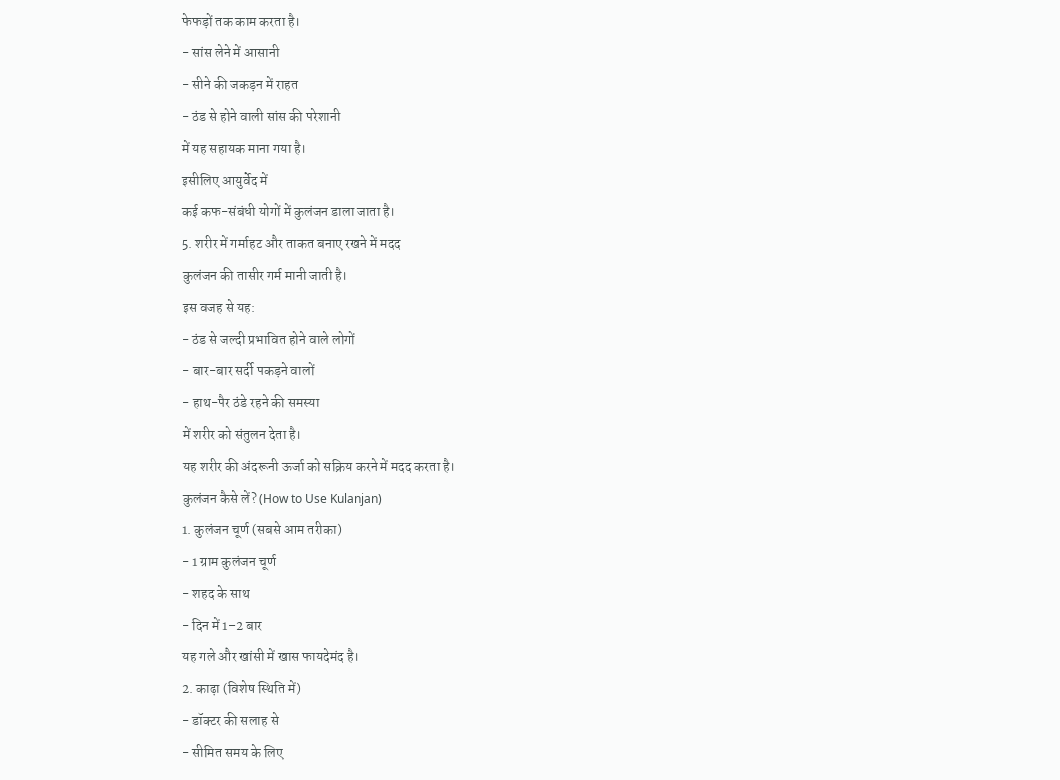फेफड़ों तक काम करता है।
- सांस लेने में आसानी
- सीने की जकड़न में राहत
- ठंड से होने वाली सांस की परेशानी
में यह सहायक माना गया है।
इसीलिए आयुर्वेद में
कई कफ-संबंधी योगों में कुलंजन डाला जाता है।
5. शरीर में गर्माहट और ताकत बनाए रखने में मदद
कुलंजन की तासीर गर्म मानी जाती है।
इस वजह से यह:
- ठंड से जल्दी प्रभावित होने वाले लोगों
- बार-बार सर्दी पकड़ने वालों
- हाथ-पैर ठंडे रहने की समस्या
में शरीर को संतुलन देता है।
यह शरीर की अंदरूनी ऊर्जा को सक्रिय करने में मदद करता है।
कुलंजन कैसे लें? (How to Use Kulanjan)
1. कुलंजन चूर्ण (सबसे आम तरीका)
- 1 ग्राम कुलंजन चूर्ण
- शहद के साथ
- दिन में 1–2 बार
यह गले और खांसी में खास फायदेमंद है।
2. काढ़ा (विशेष स्थिति में)
- डॉक्टर की सलाह से
- सीमित समय के लिए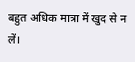बहुत अधिक मात्रा में खुद से न लें।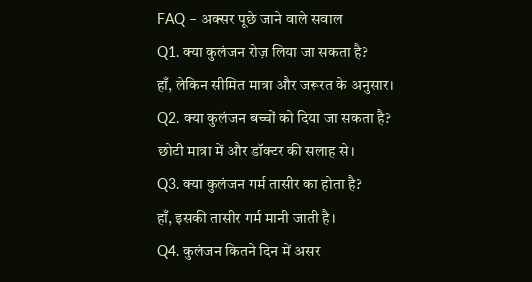FAQ – अक्सर पूछे जाने वाले सवाल
Q1. क्या कुलंजन रोज़ लिया जा सकता है?
हाँ, लेकिन सीमित मात्रा और जरूरत के अनुसार।
Q2. क्या कुलंजन बच्चों को दिया जा सकता है?
छोटी मात्रा में और डॉक्टर की सलाह से।
Q3. क्या कुलंजन गर्म तासीर का होता है?
हाँ, इसकी तासीर गर्म मानी जाती है।
Q4. कुलंजन कितने दिन में असर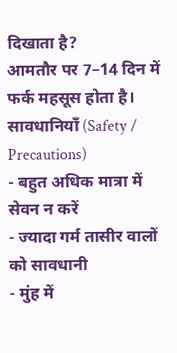दिखाता है?
आमतौर पर 7–14 दिन में फर्क महसूस होता है।
सावधानियाँ (Safety / Precautions)
- बहुत अधिक मात्रा में सेवन न करें
- ज्यादा गर्म तासीर वालों को सावधानी
- मुंह में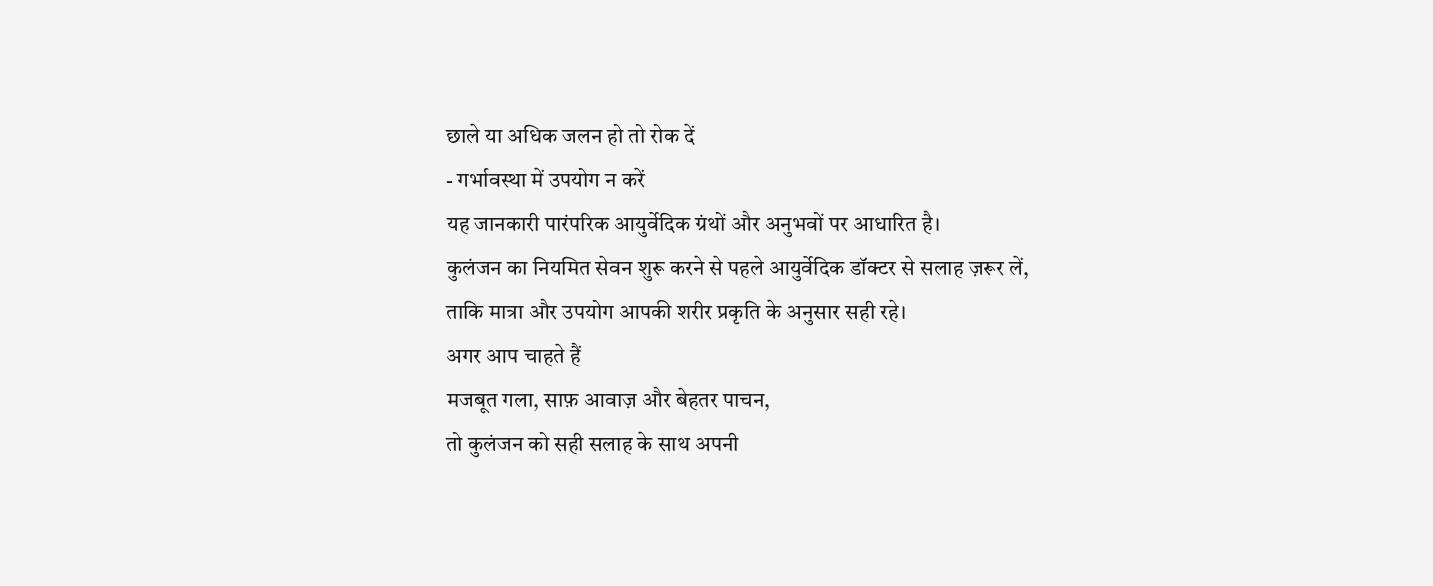छाले या अधिक जलन हो तो रोक दें
- गर्भावस्था में उपयोग न करें
यह जानकारी पारंपरिक आयुर्वेदिक ग्रंथों और अनुभवों पर आधारित है।
कुलंजन का नियमित सेवन शुरू करने से पहले आयुर्वेदिक डॉक्टर से सलाह ज़रूर लें, ताकि मात्रा और उपयोग आपकी शरीर प्रकृति के अनुसार सही रहे।
अगर आप चाहते हैं
मजबूत गला, साफ़ आवाज़ और बेहतर पाचन,
तो कुलंजन को सही सलाह के साथ अपनी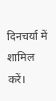दिनचर्या में शामिल करें।